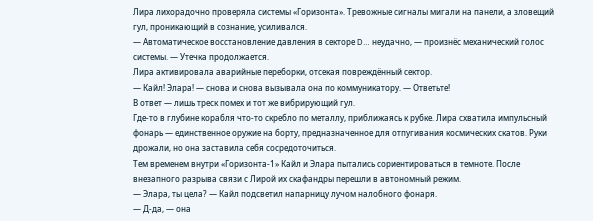Лира лихорадочно проверяла системы «Горизонта». Тревожные сигналы мигали на панели, а зловещий гул, проникающий в сознание, усиливался.
— Автоматическое восстановление давления в секторе D… неудачно, — произнёс механический голос системы. — Утечка продолжается.
Лира активировала аварийные переборки, отсекая повреждённый сектор.
— Кайл! Элара! — снова и снова вызывала она по коммуникатору. — Ответьте!
В ответ — лишь треск помех и тот же вибрирующий гул.
Где‑то в глубине корабля что‑то скребло по металлу, приближаясь к рубке. Лира схватила импульсный фонарь — единственное оружие на борту, предназначенное для отпугивания космических скатов. Руки дрожали, но она заставила себя сосредоточиться.
Тем временем внутри «Горизонта‑1» Кайл и Элара пытались сориентироваться в темноте. После внезапного разрыва связи с Лирой их скафандры перешли в автономный режим.
— Элара, ты цела? — Кайл подсветил напарницу лучом налобного фонаря.
— Д‑да, — она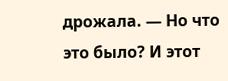дрожала. — Но что это было? И этот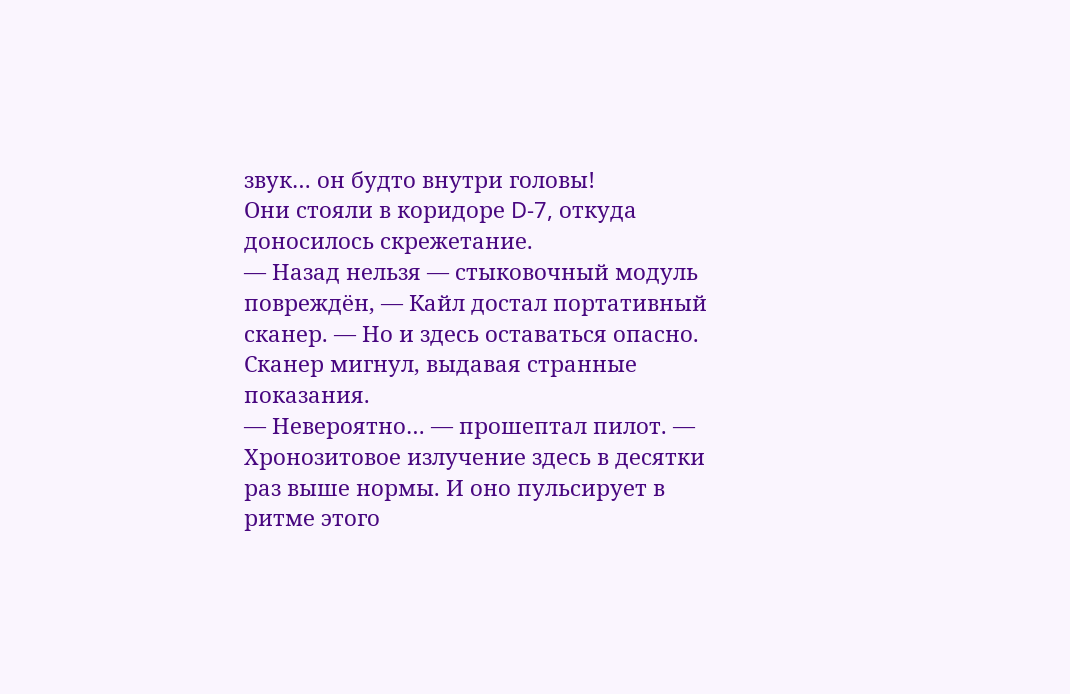звук… он будто внутри головы!
Они стояли в коридоре D‑7, откуда доносилось скрежетание.
— Назад нельзя — стыковочный модуль повреждён, — Кайл достал портативный сканер. — Но и здесь оставаться опасно.
Сканер мигнул, выдавая странные показания.
— Невероятно… — прошептал пилот. — Хронозитовое излучение здесь в десятки раз выше нормы. И оно пульсирует в ритме этого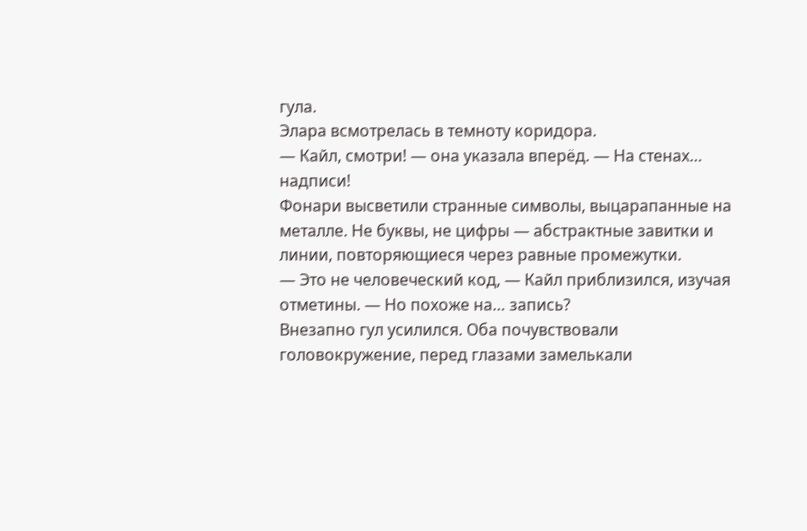гула.
Элара всмотрелась в темноту коридора.
— Кайл, смотри! — она указала вперёд. — На стенах… надписи!
Фонари высветили странные символы, выцарапанные на металле. Не буквы, не цифры — абстрактные завитки и линии, повторяющиеся через равные промежутки.
— Это не человеческий код, — Кайл приблизился, изучая отметины. — Но похоже на… запись?
Внезапно гул усилился. Оба почувствовали головокружение, перед глазами замелькали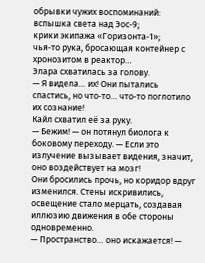обрывки чужих воспоминаний:
вспышка света над Эос‑9;
крики экипажа «Горизонта‑1»;
чья‑то рука, бросающая контейнер с хронозитом в реактор…
Элара схватилась за голову.
— Я видела… их! Они пытались спастись, но что‑то… что‑то поглотило их сознание!
Кайл схватил её за руку.
— Бежим! — он потянул биолога к боковому переходу. — Если это излучение вызывает видения, значит, оно воздействует на мозг!
Они бросились прочь, но коридор вдруг изменился. Стены искривились, освещение стало мерцать, создавая иллюзию движения в обе стороны одновременно.
— Пространство… оно искажается! —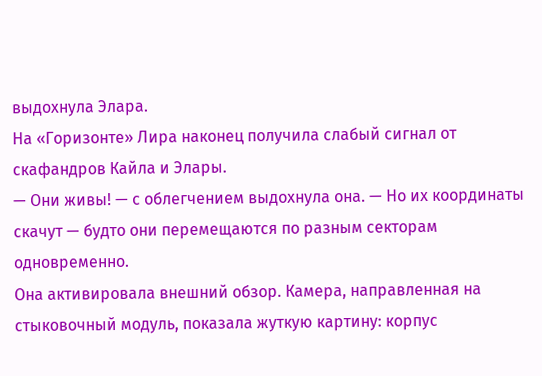выдохнула Элара.
На «Горизонте» Лира наконец получила слабый сигнал от скафандров Кайла и Элары.
— Они живы! — с облегчением выдохнула она. — Но их координаты скачут — будто они перемещаются по разным секторам одновременно.
Она активировала внешний обзор. Камера, направленная на стыковочный модуль, показала жуткую картину: корпус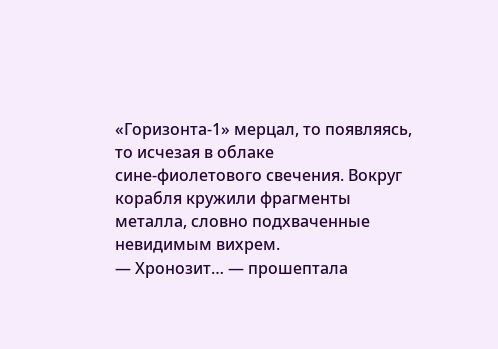«Горизонта‑1» мерцал, то появляясь, то исчезая в облаке сине‑фиолетового свечения. Вокруг корабля кружили фрагменты металла, словно подхваченные невидимым вихрем.
— Хронозит… — прошептала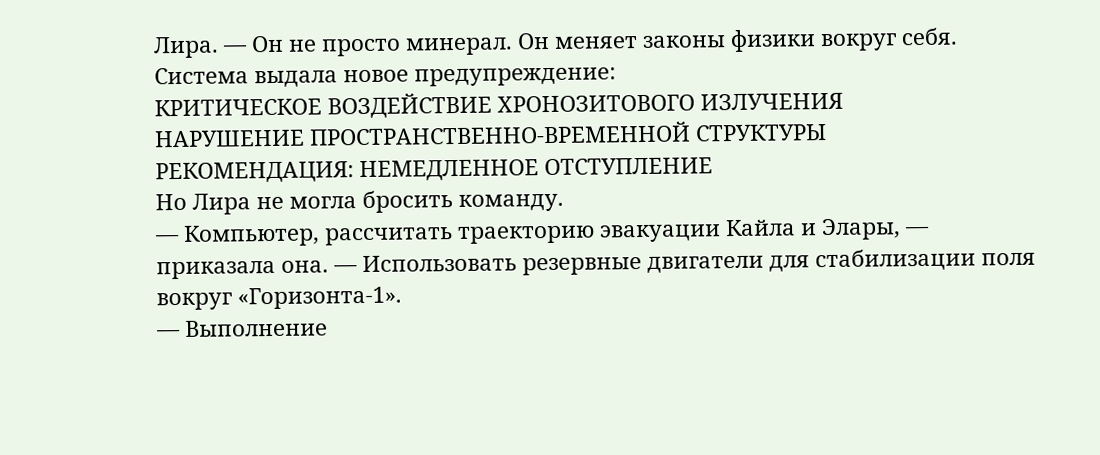Лира. — Он не просто минерал. Он меняет законы физики вокруг себя.
Система выдала новое предупреждение:
КРИТИЧЕСКОЕ ВОЗДЕЙСТВИЕ ХРОНОЗИТОВОГО ИЗЛУЧЕНИЯ
НАРУШЕНИЕ ПРОСТРАНСТВЕННО‑ВРЕМЕННОЙ СТРУКТУРЫ
РЕКОМЕНДАЦИЯ: НЕМЕДЛЕННОЕ ОТСТУПЛЕНИЕ
Но Лира не могла бросить команду.
— Компьютер, рассчитать траекторию эвакуации Кайла и Элары, — приказала она. — Использовать резервные двигатели для стабилизации поля вокруг «Горизонта‑1».
— Выполнение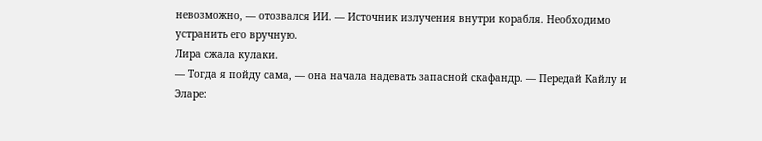невозможно, — отозвался ИИ. — Источник излучения внутри корабля. Необходимо устранить его вручную.
Лира сжала кулаки.
— Тогда я пойду сама, — она начала надевать запасной скафандр. — Передай Кайлу и Эларе: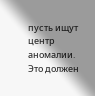пусть ищут центр аномалии. Это должен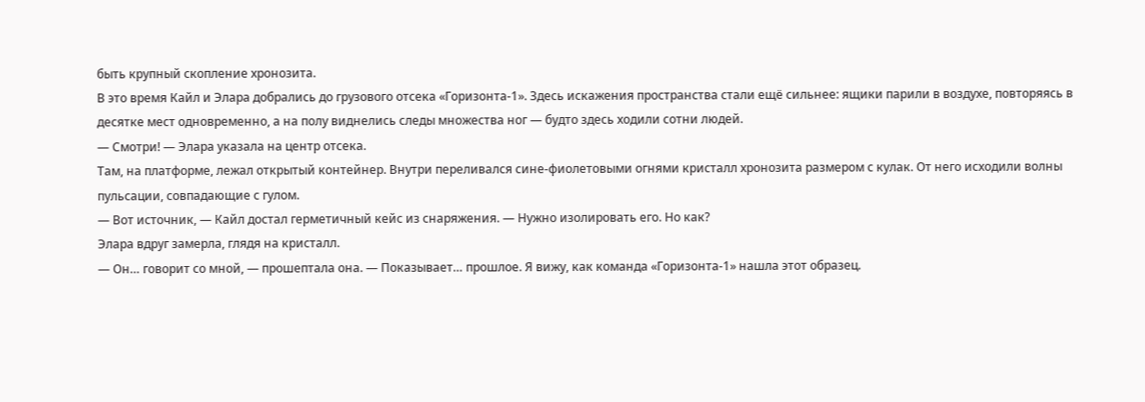быть крупный скопление хронозита.
В это время Кайл и Элара добрались до грузового отсека «Горизонта‑1». Здесь искажения пространства стали ещё сильнее: ящики парили в воздухе, повторяясь в десятке мест одновременно, а на полу виднелись следы множества ног — будто здесь ходили сотни людей.
— Смотри! — Элара указала на центр отсека.
Там, на платформе, лежал открытый контейнер. Внутри переливался сине‑фиолетовыми огнями кристалл хронозита размером с кулак. От него исходили волны пульсации, совпадающие с гулом.
— Вот источник, — Кайл достал герметичный кейс из снаряжения. — Нужно изолировать его. Но как?
Элара вдруг замерла, глядя на кристалл.
— Он… говорит со мной, — прошептала она. — Показывает… прошлое. Я вижу, как команда «Горизонта‑1» нашла этот образец.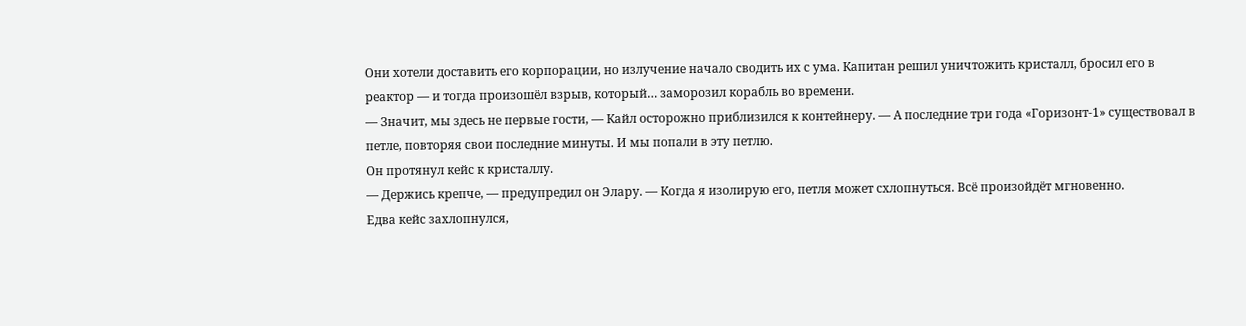Они хотели доставить его корпорации, но излучение начало сводить их с ума. Капитан решил уничтожить кристалл, бросил его в реактор — и тогда произошёл взрыв, который… заморозил корабль во времени.
— Значит, мы здесь не первые гости, — Кайл осторожно приблизился к контейнеру. — А последние три года «Горизонт‑1» существовал в петле, повторяя свои последние минуты. И мы попали в эту петлю.
Он протянул кейс к кристаллу.
— Держись крепче, — предупредил он Элару. — Когда я изолирую его, петля может схлопнуться. Всё произойдёт мгновенно.
Едва кейс захлопнулся,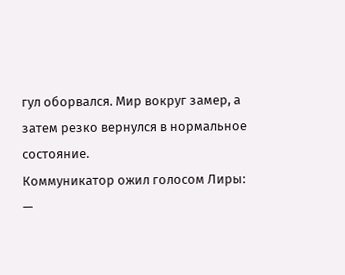гул оборвался. Мир вокруг замер, а затем резко вернулся в нормальное состояние.
Коммуникатор ожил голосом Лиры:
—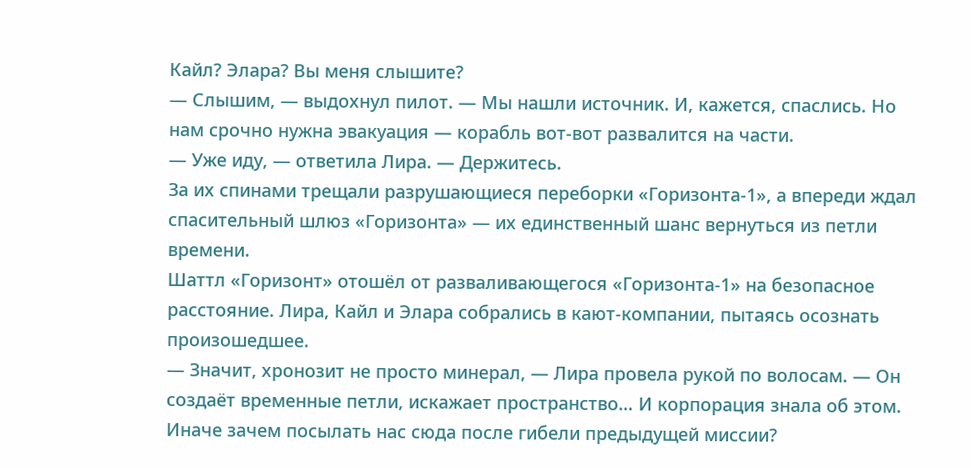Кайл? Элара? Вы меня слышите?
— Слышим, — выдохнул пилот. — Мы нашли источник. И, кажется, спаслись. Но нам срочно нужна эвакуация — корабль вот‑вот развалится на части.
— Уже иду, — ответила Лира. — Держитесь.
За их спинами трещали разрушающиеся переборки «Горизонта‑1», а впереди ждал спасительный шлюз «Горизонта» — их единственный шанс вернуться из петли времени.
Шаттл «Горизонт» отошёл от разваливающегося «Горизонта‑1» на безопасное расстояние. Лира, Кайл и Элара собрались в кают‑компании, пытаясь осознать произошедшее.
— Значит, хронозит не просто минерал, — Лира провела рукой по волосам. — Он создаёт временные петли, искажает пространство… И корпорация знала об этом. Иначе зачем посылать нас сюда после гибели предыдущей миссии?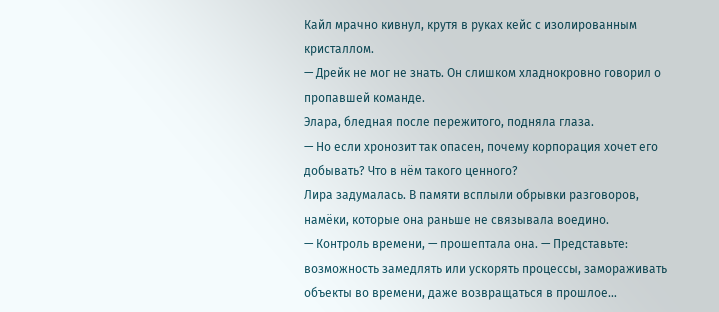Кайл мрачно кивнул, крутя в руках кейс с изолированным кристаллом.
— Дрейк не мог не знать. Он слишком хладнокровно говорил о пропавшей команде.
Элара, бледная после пережитого, подняла глаза.
— Но если хронозит так опасен, почему корпорация хочет его добывать? Что в нём такого ценного?
Лира задумалась. В памяти всплыли обрывки разговоров, намёки, которые она раньше не связывала воедино.
— Контроль времени, — прошептала она. — Представьте: возможность замедлять или ускорять процессы, замораживать объекты во времени, даже возвращаться в прошлое…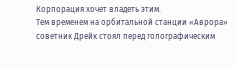Корпорация хочет владеть этим.
Тем временем на орбитальной станции «Аврора» советник Дрейк стоял перед голографическим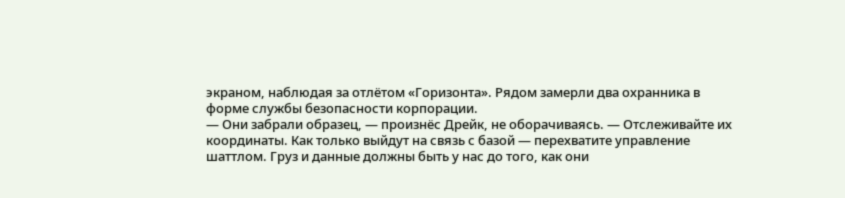экраном, наблюдая за отлётом «Горизонта». Рядом замерли два охранника в форме службы безопасности корпорации.
— Они забрали образец, — произнёс Дрейк, не оборачиваясь. — Отслеживайте их координаты. Как только выйдут на связь с базой — перехватите управление шаттлом. Груз и данные должны быть у нас до того, как они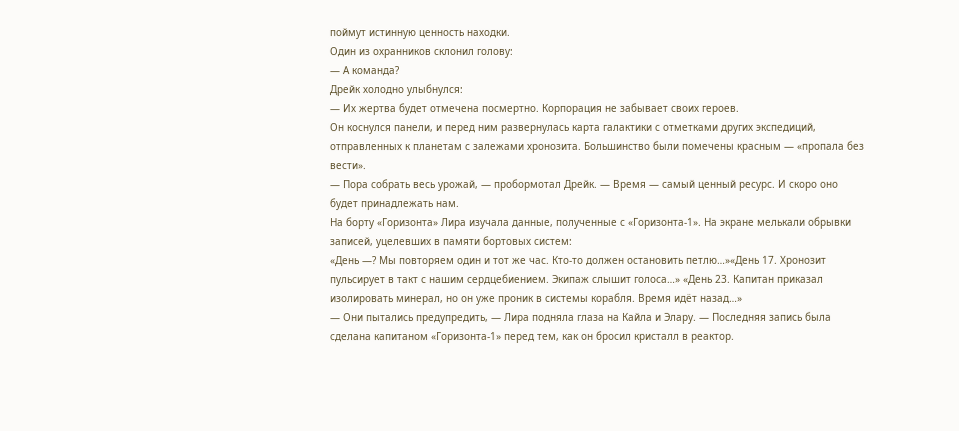поймут истинную ценность находки.
Один из охранников склонил голову:
— А команда?
Дрейк холодно улыбнулся:
— Их жертва будет отмечена посмертно. Корпорация не забывает своих героев.
Он коснулся панели, и перед ним развернулась карта галактики с отметками других экспедиций, отправленных к планетам с залежами хронозита. Большинство были помечены красным — «пропала без вести».
— Пора собрать весь урожай, — пробормотал Дрейк. — Время — самый ценный ресурс. И скоро оно будет принадлежать нам.
На борту «Горизонта» Лира изучала данные, полученные с «Горизонта‑1». На экране мелькали обрывки записей, уцелевших в памяти бортовых систем:
«День —? Мы повторяем один и тот же час. Кто‑то должен остановить петлю…»«День 17. Хронозит пульсирует в такт с нашим сердцебиением. Экипаж слышит голоса…» «День 23. Капитан приказал изолировать минерал, но он уже проник в системы корабля. Время идёт назад…»
— Они пытались предупредить, — Лира подняла глаза на Кайла и Элару. — Последняя запись была сделана капитаном «Горизонта‑1» перед тем, как он бросил кристалл в реактор.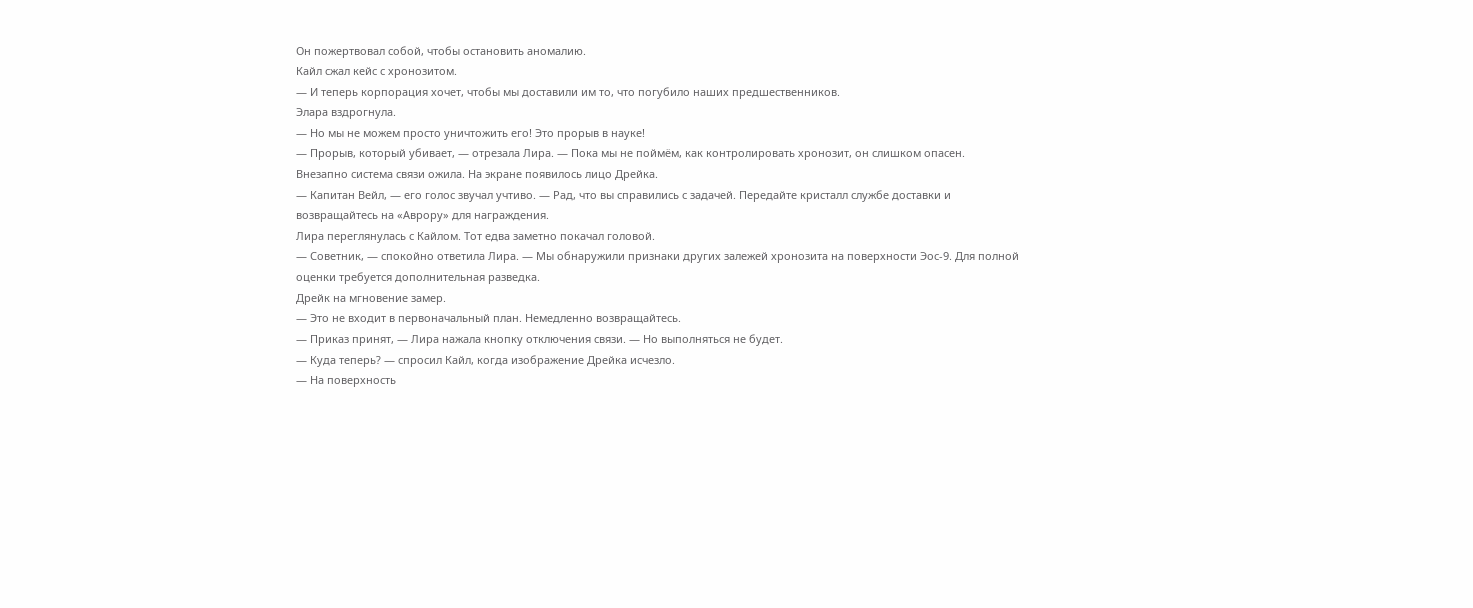Он пожертвовал собой, чтобы остановить аномалию.
Кайл сжал кейс с хронозитом.
— И теперь корпорация хочет, чтобы мы доставили им то, что погубило наших предшественников.
Элара вздрогнула.
— Но мы не можем просто уничтожить его! Это прорыв в науке!
— Прорыв, который убивает, — отрезала Лира. — Пока мы не поймём, как контролировать хронозит, он слишком опасен.
Внезапно система связи ожила. На экране появилось лицо Дрейка.
— Капитан Вейл, — его голос звучал учтиво. — Рад, что вы справились с задачей. Передайте кристалл службе доставки и возвращайтесь на «Аврору» для награждения.
Лира переглянулась с Кайлом. Тот едва заметно покачал головой.
— Советник, — спокойно ответила Лира. — Мы обнаружили признаки других залежей хронозита на поверхности Эос‑9. Для полной оценки требуется дополнительная разведка.
Дрейк на мгновение замер.
— Это не входит в первоначальный план. Немедленно возвращайтесь.
— Приказ принят, — Лира нажала кнопку отключения связи. — Но выполняться не будет.
— Куда теперь? — спросил Кайл, когда изображение Дрейка исчезло.
— На поверхность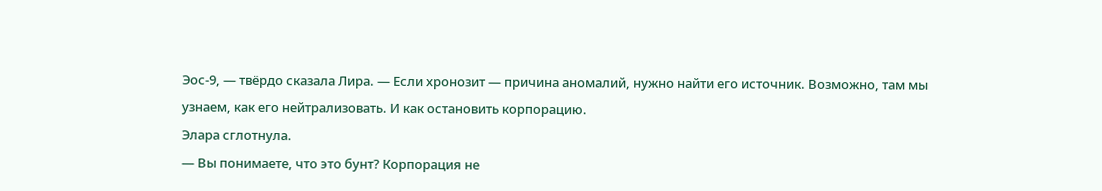Эос‑9, — твёрдо сказала Лира. — Если хронозит — причина аномалий, нужно найти его источник. Возможно, там мы узнаем, как его нейтрализовать. И как остановить корпорацию.
Элара сглотнула.
— Вы понимаете, что это бунт? Корпорация не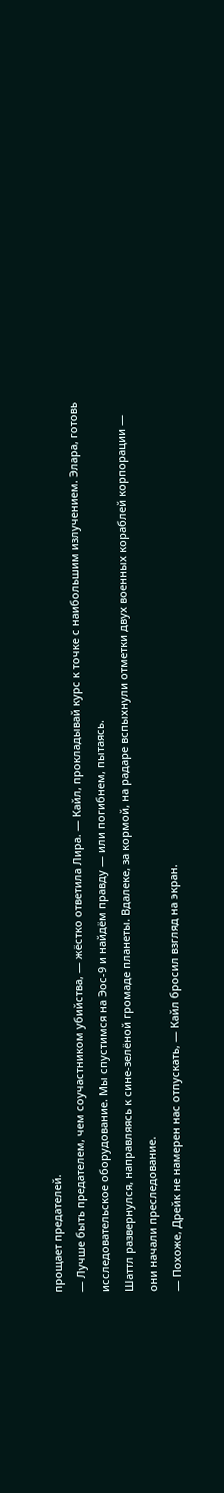прощает предателей.
— Лучше быть предателем, чем соучастником убийства, — жёстко ответила Лира. — Кайл, прокладывай курс к точке с наибольшим излучением. Элара, готовь исследовательское оборудование. Мы спустимся на Эос‑9 и найдём правду — или погибнем, пытаясь.
Шаттл развернулся, направляясь к сине‑зелёной громаде планеты. Вдалеке, за кормой, на радаре вспыхнули отметки двух военных кораблей корпорации — они начали преследование.
— Похоже, Дрейк не намерен нас отпускать, — Кайл бросил взгляд на экран.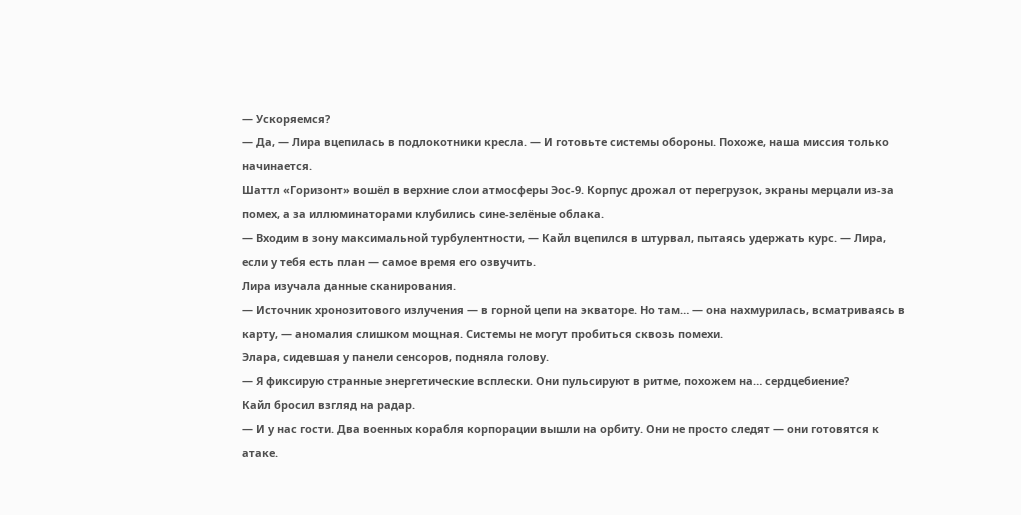— Ускоряемся?
— Да, — Лира вцепилась в подлокотники кресла. — И готовьте системы обороны. Похоже, наша миссия только начинается.
Шаттл «Горизонт» вошёл в верхние слои атмосферы Эос‑9. Корпус дрожал от перегрузок, экраны мерцали из‑за помех, а за иллюминаторами клубились сине‑зелёные облака.
— Входим в зону максимальной турбулентности, — Кайл вцепился в штурвал, пытаясь удержать курс. — Лира, если у тебя есть план — самое время его озвучить.
Лира изучала данные сканирования.
— Источник хронозитового излучения — в горной цепи на экваторе. Но там… — она нахмурилась, всматриваясь в карту, — аномалия слишком мощная. Системы не могут пробиться сквозь помехи.
Элара, сидевшая у панели сенсоров, подняла голову.
— Я фиксирую странные энергетические всплески. Они пульсируют в ритме, похожем на… сердцебиение?
Кайл бросил взгляд на радар.
— И у нас гости. Два военных корабля корпорации вышли на орбиту. Они не просто следят — они готовятся к атаке.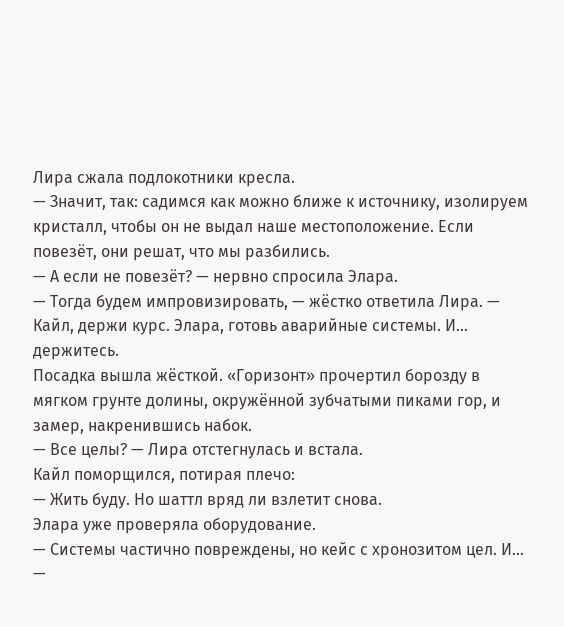Лира сжала подлокотники кресла.
— Значит, так: садимся как можно ближе к источнику, изолируем кристалл, чтобы он не выдал наше местоположение. Если повезёт, они решат, что мы разбились.
— А если не повезёт? — нервно спросила Элара.
— Тогда будем импровизировать, — жёстко ответила Лира. — Кайл, держи курс. Элара, готовь аварийные системы. И… держитесь.
Посадка вышла жёсткой. «Горизонт» прочертил борозду в мягком грунте долины, окружённой зубчатыми пиками гор, и замер, накренившись набок.
— Все целы? — Лира отстегнулась и встала.
Кайл поморщился, потирая плечо:
— Жить буду. Но шаттл вряд ли взлетит снова.
Элара уже проверяла оборудование.
— Системы частично повреждены, но кейс с хронозитом цел. И… —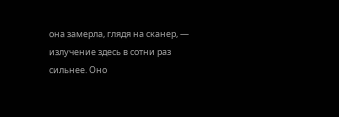она замерла, глядя на сканер, — излучение здесь в сотни раз сильнее. Оно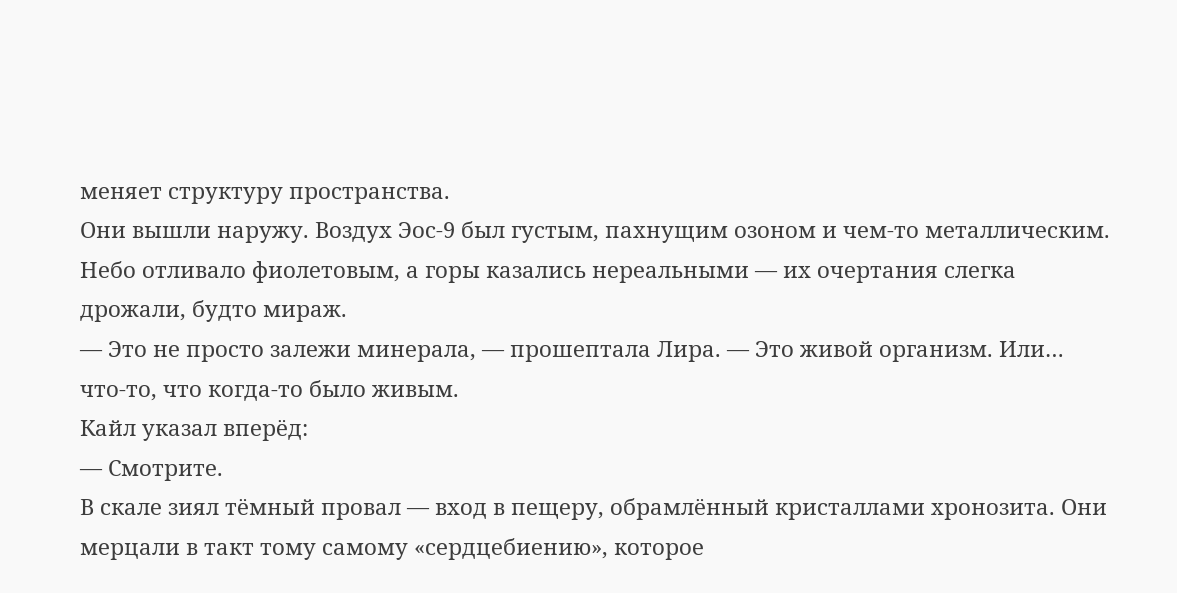меняет структуру пространства.
Они вышли наружу. Воздух Эос‑9 был густым, пахнущим озоном и чем‑то металлическим. Небо отливало фиолетовым, а горы казались нереальными — их очертания слегка дрожали, будто мираж.
— Это не просто залежи минерала, — прошептала Лира. — Это живой организм. Или… что‑то, что когда‑то было живым.
Кайл указал вперёд:
— Смотрите.
В скале зиял тёмный провал — вход в пещеру, обрамлённый кристаллами хронозита. Они мерцали в такт тому самому «сердцебиению», которое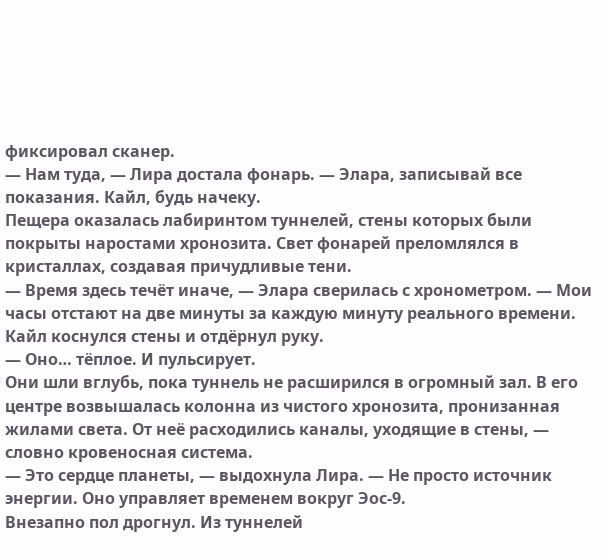фиксировал сканер.
— Нам туда, — Лира достала фонарь. — Элара, записывай все показания. Кайл, будь начеку.
Пещера оказалась лабиринтом туннелей, стены которых были покрыты наростами хронозита. Свет фонарей преломлялся в кристаллах, создавая причудливые тени.
— Время здесь течёт иначе, — Элара сверилась с хронометром. — Мои часы отстают на две минуты за каждую минуту реального времени.
Кайл коснулся стены и отдёрнул руку.
— Оно… тёплое. И пульсирует.
Они шли вглубь, пока туннель не расширился в огромный зал. В его центре возвышалась колонна из чистого хронозита, пронизанная жилами света. От неё расходились каналы, уходящие в стены, — словно кровеносная система.
— Это сердце планеты, — выдохнула Лира. — Не просто источник энергии. Оно управляет временем вокруг Эос‑9.
Внезапно пол дрогнул. Из туннелей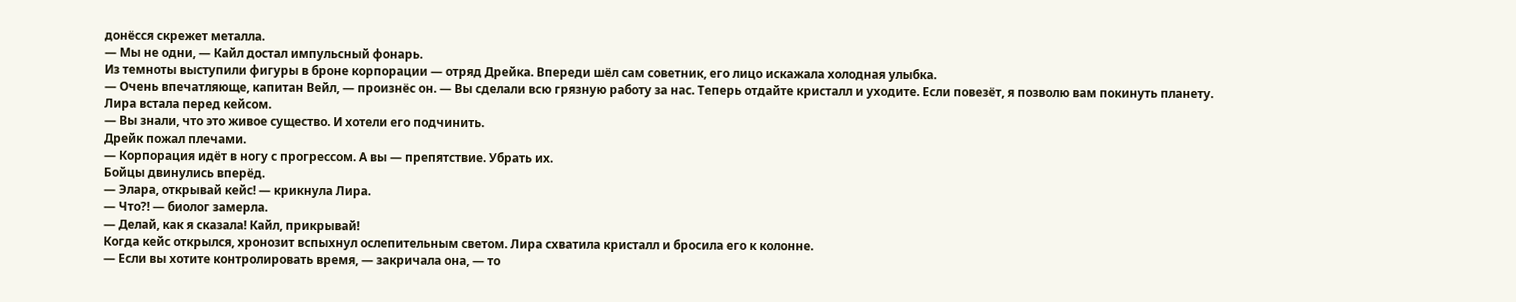донёсся скрежет металла.
— Мы не одни, — Кайл достал импульсный фонарь.
Из темноты выступили фигуры в броне корпорации — отряд Дрейка. Впереди шёл сам советник, его лицо искажала холодная улыбка.
— Очень впечатляюще, капитан Вейл, — произнёс он. — Вы сделали всю грязную работу за нас. Теперь отдайте кристалл и уходите. Если повезёт, я позволю вам покинуть планету.
Лира встала перед кейсом.
— Вы знали, что это живое существо. И хотели его подчинить.
Дрейк пожал плечами.
— Корпорация идёт в ногу с прогрессом. А вы — препятствие. Убрать их.
Бойцы двинулись вперёд.
— Элара, открывай кейс! — крикнула Лира.
— Что?! — биолог замерла.
— Делай, как я сказала! Кайл, прикрывай!
Когда кейс открылся, хронозит вспыхнул ослепительным светом. Лира схватила кристалл и бросила его к колонне.
— Если вы хотите контролировать время, — закричала она, — то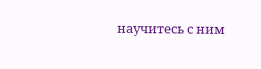научитесь с ним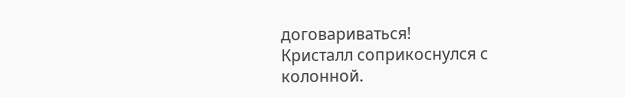договариваться!
Кристалл соприкоснулся с колонной.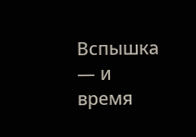Вспышка — и время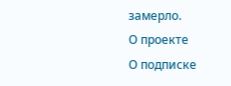замерло.
О проекте
О подписке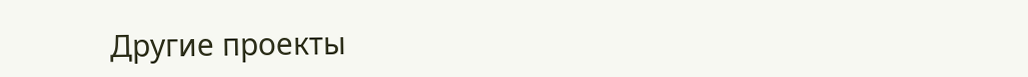Другие проекты